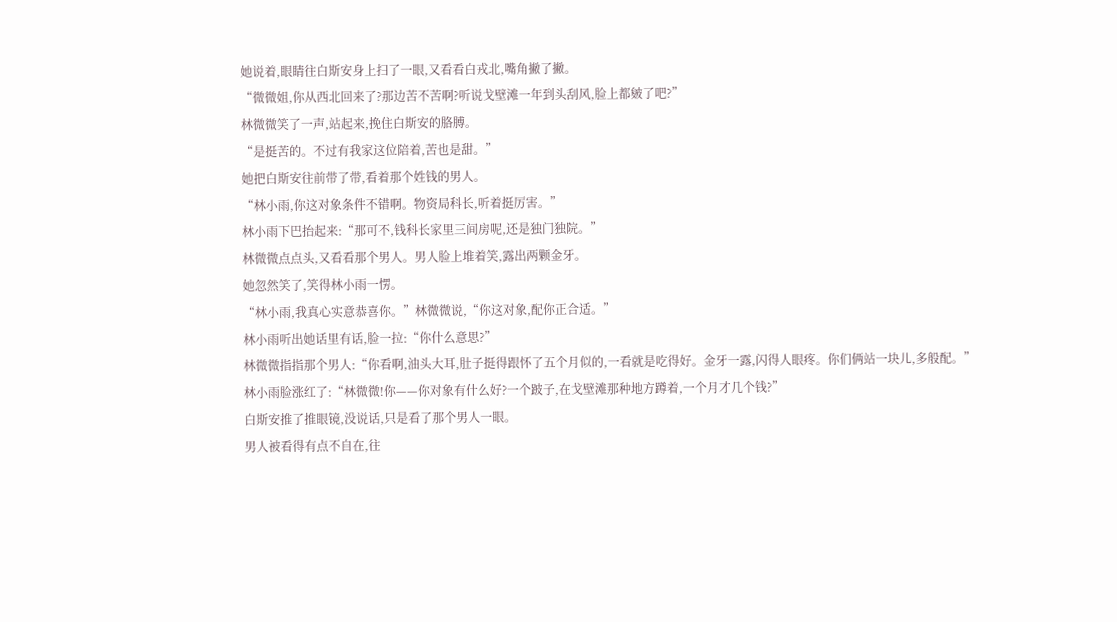她说着,眼睛往白斯安身上扫了一眼,又看看白戎北,嘴角撇了撇。
“微微姐,你从西北回来了?那边苦不苦啊?听说戈壁滩一年到头刮风,脸上都皴了吧?”
林微微笑了一声,站起来,挽住白斯安的胳膊。
“是挺苦的。不过有我家这位陪着,苦也是甜。”
她把白斯安往前带了带,看着那个姓钱的男人。
“林小雨,你这对象条件不错啊。物资局科长,听着挺厉害。”
林小雨下巴抬起来:“那可不,钱科长家里三间房呢,还是独门独院。”
林微微点点头,又看看那个男人。男人脸上堆着笑,露出两颗金牙。
她忽然笑了,笑得林小雨一愣。
“林小雨,我真心实意恭喜你。”林微微说,“你这对象,配你正合适。”
林小雨听出她话里有话,脸一拉:“你什么意思?”
林微微指指那个男人:“你看啊,油头大耳,肚子挺得跟怀了五个月似的,一看就是吃得好。金牙一露,闪得人眼疼。你们俩站一块儿,多般配。”
林小雨脸涨红了:“林微微!你——你对象有什么好?一个跛子,在戈壁滩那种地方蹲着,一个月才几个钱?”
白斯安推了推眼镜,没说话,只是看了那个男人一眼。
男人被看得有点不自在,往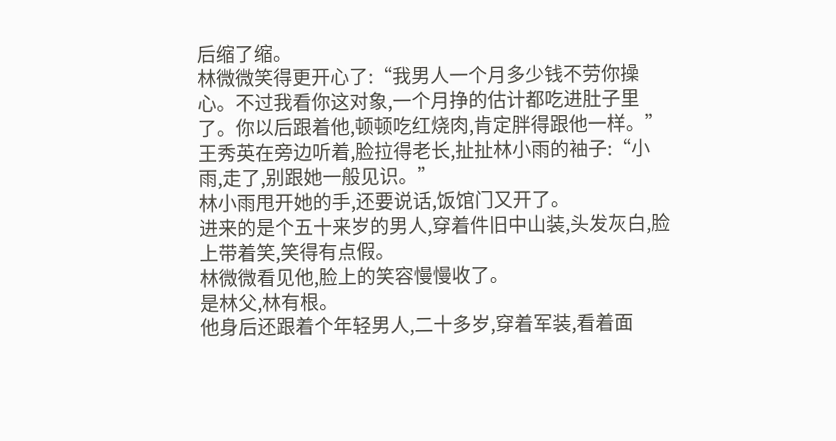后缩了缩。
林微微笑得更开心了:“我男人一个月多少钱不劳你操心。不过我看你这对象,一个月挣的估计都吃进肚子里了。你以后跟着他,顿顿吃红烧肉,肯定胖得跟他一样。”
王秀英在旁边听着,脸拉得老长,扯扯林小雨的袖子:“小雨,走了,别跟她一般见识。”
林小雨甩开她的手,还要说话,饭馆门又开了。
进来的是个五十来岁的男人,穿着件旧中山装,头发灰白,脸上带着笑,笑得有点假。
林微微看见他,脸上的笑容慢慢收了。
是林父,林有根。
他身后还跟着个年轻男人,二十多岁,穿着军装,看着面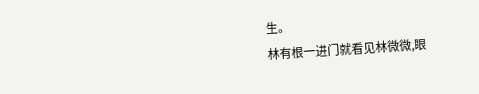生。
林有根一进门就看见林微微,眼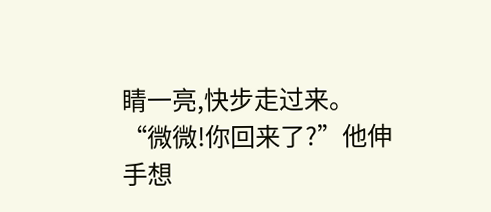睛一亮,快步走过来。
“微微!你回来了?”他伸手想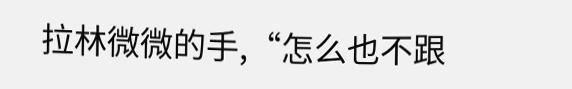拉林微微的手,“怎么也不跟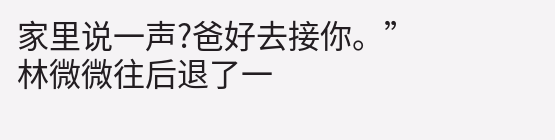家里说一声?爸好去接你。”
林微微往后退了一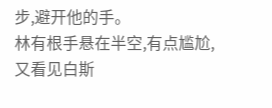步,避开他的手。
林有根手悬在半空,有点尴尬,又看见白斯